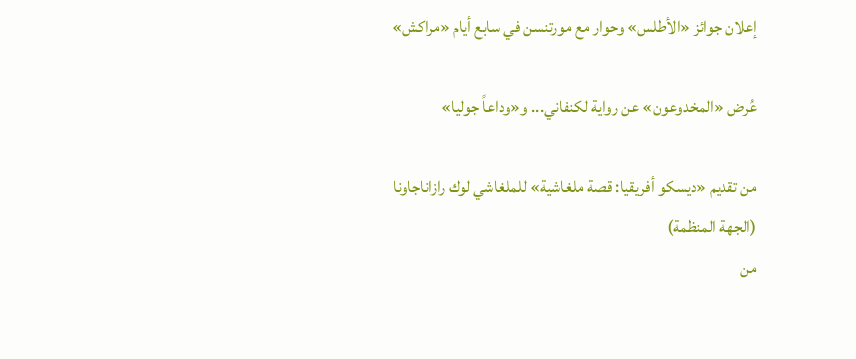إعلان جوائز «الأطلس» وحوار مع مورتنسن في سابع أيام «مراكش»

عُرض «المخدوعون» عن رواية لكنفاني... و«وداعاً جوليا»

من تقديم «ديسكو أفريقيا: قصة ملغاشية» للملغاشي لوك رازاناجاونا (الجهة المنظمة)
من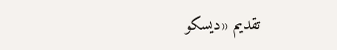تقديم «ديسكو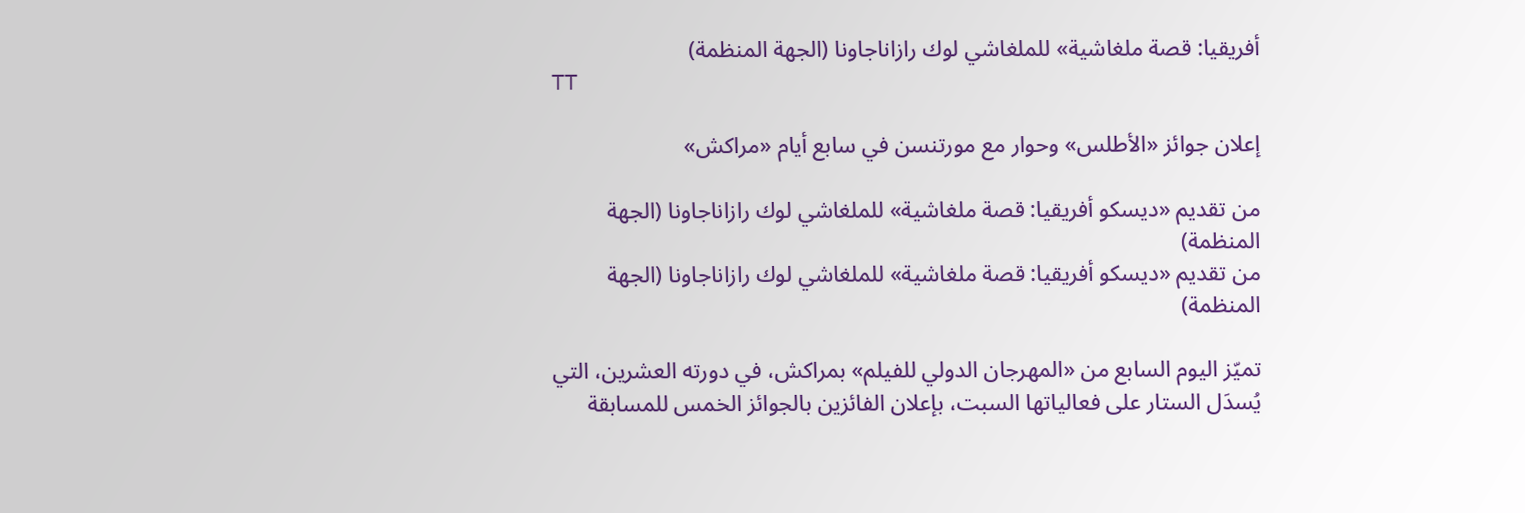أفريقيا: قصة ملغاشية» للملغاشي لوك رازاناجاونا (الجهة المنظمة)
TT

إعلان جوائز «الأطلس» وحوار مع مورتنسن في سابع أيام «مراكش»

من تقديم «ديسكو أفريقيا: قصة ملغاشية» للملغاشي لوك رازاناجاونا (الجهة المنظمة)
من تقديم «ديسكو أفريقيا: قصة ملغاشية» للملغاشي لوك رازاناجاونا (الجهة المنظمة)

تميّز اليوم السابع من «المهرجان الدولي للفيلم» بمراكش، في دورته العشرين، التي يُسدَل الستار على فعالياتها السبت، بإعلان الفائزين بالجوائز الخمس للمسابقة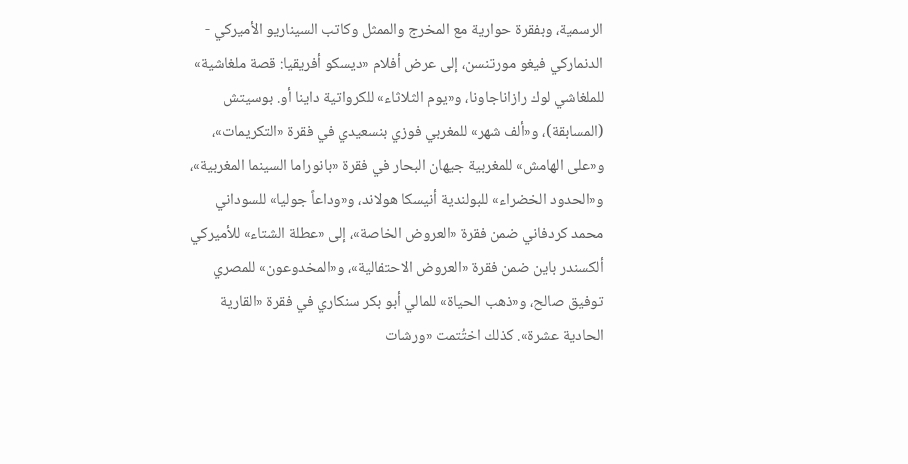الرسمية، وبفقرة حوارية مع المخرج والممثل وكاتب السيناريو الأميركي - الدنماركي فيغو مورتنسن، إلى عرض أفلام «ديسكو أفريقيا: قصة ملغاشية» للملغاشي لوك رازاناجاونا، و«يوم الثلاثاء» للكرواتية داينا أو. بوسيتش (المسابقة)، و«ألف شهر» للمغربي فوزي بنسعيدي في فقرة «التكريمات»، و«على الهامش» للمغربية جيهان البحار في فقرة «بانوراما السينما المغربية»، و«الحدود الخضراء» للبولندية أنيسكا هولاند، و«وداعاً جوليا» للسوداني محمد كردفاني ضمن فقرة «العروض الخاصة»، إلى «عطلة الشتاء» للأميركي ألكسندر باين ضمن فقرة «العروض الاحتفالية»، و«المخدوعون» للمصري توفيق صالح، و«ذهب الحياة» للمالي أبو بكر سنكاري في فقرة «القارية الحادية عشرة». كذلك اختُتمت «ورشات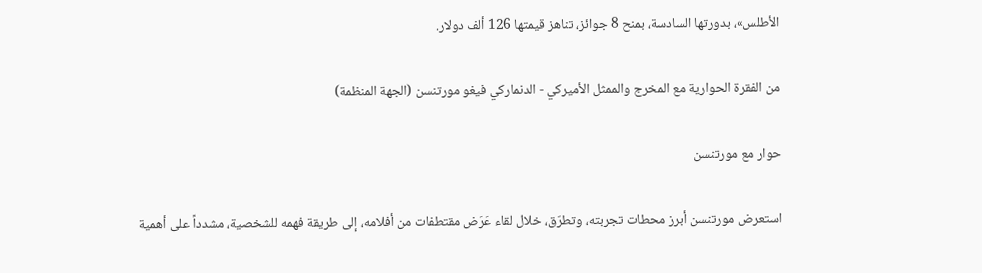الأطلس»، بدورتها السادسة، بمنح 8 جوائز، تناهز قيمتها 126 ألف دولار.

من الفقرة الحوارية مع المخرج والممثل الأميركي - الدنماركي فيغو مورتنسن (الجهة المنظمة)

حوار مع مورتنسن

استعرض مورتنسن أبرز محطات تجربته، وتطرّق، خلال لقاء عَرَض مقتطفات من أفلامه، إلى طريقة فهمه للشخصية، مشدداً على أهمية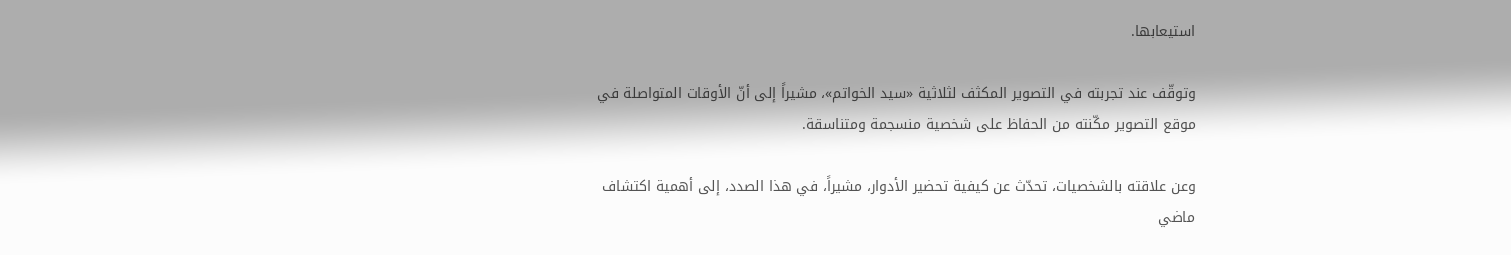استيعابها.

وتوقّف عند تجربته في التصوير المكثف لثلاثية «سيد الخواتم»، مشيراً إلى أنّ الأوقات المتواصلة في موقع التصوير مكّنته من الحفاظ على شخصية منسجمة ومتناسقة.

وعن علاقته بالشخصيات، تحدّث عن كيفية تحضير الأدوار، مشيراً، في هذا الصدد، إلى أهمية اكتشاف ماضي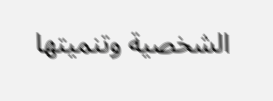الشخصية وتنميتها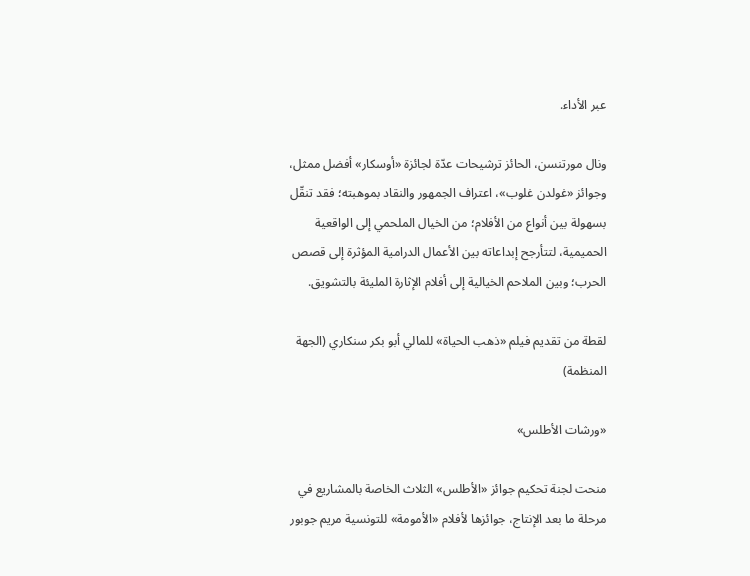عبر الأداء.

ونال مورتنسن، الحائز ترشيحات عدّة لجائزة «أوسكار» أفضل ممثل، وجوائز «غولدن غلوب»، اعتراف الجمهور والنقاد بموهبته؛ فقد تنقّل بسهولة بين أنواع من الأفلام؛ من الخيال الملحمي إلى الواقعية الحميمية، لتتأرجح إبداعاته بين الأعمال الدرامية المؤثرة إلى قصص الحرب؛ وبين الملاحم الخيالية إلى أفلام الإثارة المليئة بالتشويق.

لقطة من تقديم فيلم «ذهب الحياة» للمالي أبو بكر سنكاري (الجهة المنظمة)

«ورشات الأطلس»

منحت لجنة تحكيم جوائز «الأطلس» الثلاث الخاصة بالمشاريع في مرحلة ما بعد الإنتاج، جوائزها لأفلام «الأمومة» للتونسية مريم جوبور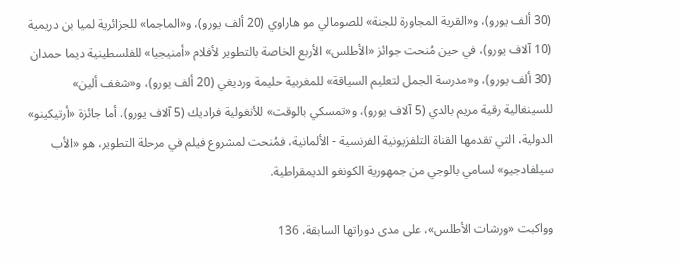(30 ألف يورو)، و«القرية المجاورة للجنة» للصومالي مو هاراوي (20 ألف يورو)، و«الماجما» للجزائرية لميا بن دريمية (10 آلاف يورو)، في حين مُنحت جوائز «الأطلس» الأربع الخاصة بالتطوير لأفلام «أمنيجيا» للفلسطينية ديما حمدان (30 ألف يورو)، و«مدرسة الجمل لتعليم السياقة» للمغربية حليمة ورديغي (20 ألف يورو)، و«شغف ألين» للسينغالية رقية مريم بالدي (5 آلاف يورو)، و«تمسكي بالوقت» للأنغولية فراديك (5 آلاف يورو). أما جائزة «أرتيكينو» الدولية، التي تقدمها القناة التلفزيونية الفرنسية - الألمانية، فمُنحت لمشروع فيلم في مرحلة التطوير، هو «الأب سيلفادجيو» لسامي بالوجي من جمهورية الكونغو الديمقراطية.

وواكبت «ورشات الأطلس»، على مدى دوراتها السابقة، 136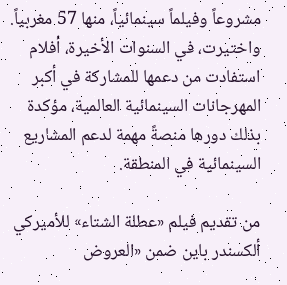مشروعاً وفيلماً سينمائياً، منها 57 مغربياً. واختيرت، في السنوات الأخيرة، أفلام استفادت من دعمها للمشاركة في أكبر المهرجانات السينمائية العالمية، مؤكدة بذلك دورها منصةً مهمة لدعم المشاريع السينمائية في المنطقة.

من تقديم فيلم «عطلة الشتاء» للأميركي ألكسندر باين ضمن «العروض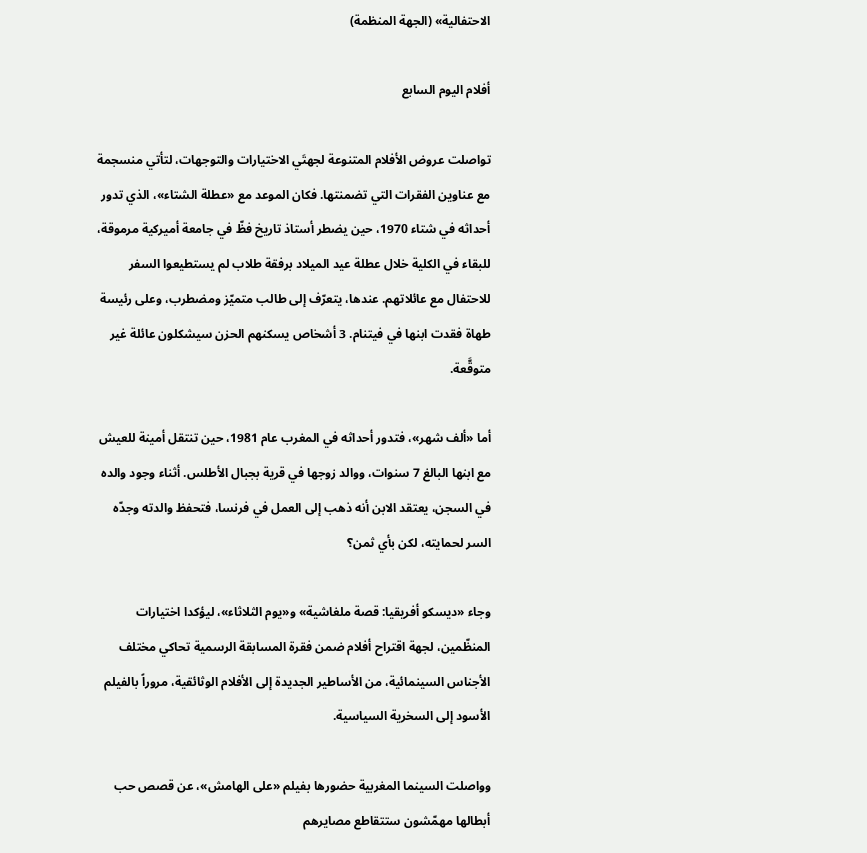الاحتفالية» (الجهة المنظمة)

أفلام اليوم السابع

تواصلت عروض الأفلام المتنوعة لجهتَي الاختيارات والتوجهات، لتأتي منسجمة مع عناوين الفقرات التي تضمنتها. فكان الموعد مع «عطلة الشتاء»، الذي تدور أحداثه في شتاء 1970، حين يضطر أستاذ تاريخ فظّ في جامعة أميركية مرموقة، للبقاء في الكلية خلال عطلة عيد الميلاد برفقة طلاب لم يستطيعوا السفر للاحتفال مع عائلاتهم. عندها، يتعرّف إلى طالب متميّز ومضطرب، وعلى رئيسة طهاة فقدت ابنها في فيتنام. 3 أشخاص يسكنهم الحزن سيشكلون عائلة غير متوقَّعة.

أما «ألف شهر»، فتدور أحداثه في المغرب عام 1981، حين تنتقل أمينة للعيش مع ابنها البالغ 7 سنوات، ووالد زوجها في قرية بجبال الأطلس. أثناء وجود والده في السجن، يعتقد الابن أنه ذهب إلى العمل في فرنسا، فتحفظ والدته وجدّه السر لحمايته، لكن بأي ثمن؟

وجاء «ديسكو أفريقيا: قصة ملغاشية» و«يوم الثلاثاء»، ليؤكدا اختيارات المنظّمين، لجهة اقتراح أفلام ضمن فقرة المسابقة الرسمية تحاكي مختلف الأجناس السينمائية، من الأساطير الجديدة إلى الأفلام الوثائقية، مروراً بالفيلم الأسود إلى السخرية السياسية.

وواصلت السينما المغربية حضورها بفيلم «على الهامش»، عن قصص حب أبطالها مهمّشون ستتقاطع مصايرهم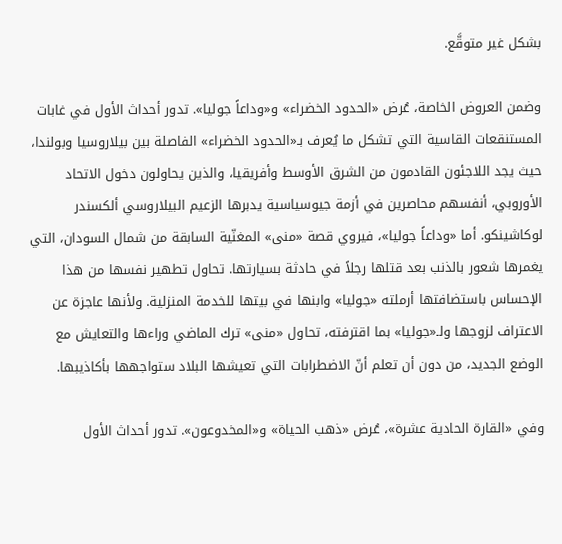بشكل غير متوقَّع.

وضمن العروض الخاصة، عُرض «الحدود الخضراء» و«وداعاً جوليا». تدور أحداث الأول في غابات المستنقعات القاسية التي تشكل ما يُعرف بـ«الحدود الخضراء» الفاصلة بين بيلاروسيا وبولندا، حيث يجد اللاجئون القادمون من الشرق الأوسط وأفريقيا، والذين يحاولون دخول الاتحاد الأوروبي، أنفسهم محاصرين في أزمة جيوسياسية يدبرها الزعيم البيلاروسي ألكسندر لوكاشينكو. أما «وداعاً جوليا»، فيروي قصة «منى» المغنّية السابقة من شمال السودان، التي يغمرها شعور بالذنب بعد قتلها رجلاً في حادثة بسيارتها. تحاول تطهير نفسها من هذا الإحساس باستضافتها أرملته «جوليا» وابنها في بيتها للخدمة المنزلية. ولأنها عاجزة عن الاعتراف لزوجها ولـ«جوليا» بما اقترفته، تحاول «منى» ترك الماضي وراءها والتعايش مع الوضع الجديد، من دون أن تعلم أنّ الاضطرابات التي تعيشها البلاد ستواجهها بأكاذيبها.

وفي «القارة الحادية عشرة»، عُرض «ذهب الحياة» و«المخدوعون». تدور أحداث الأول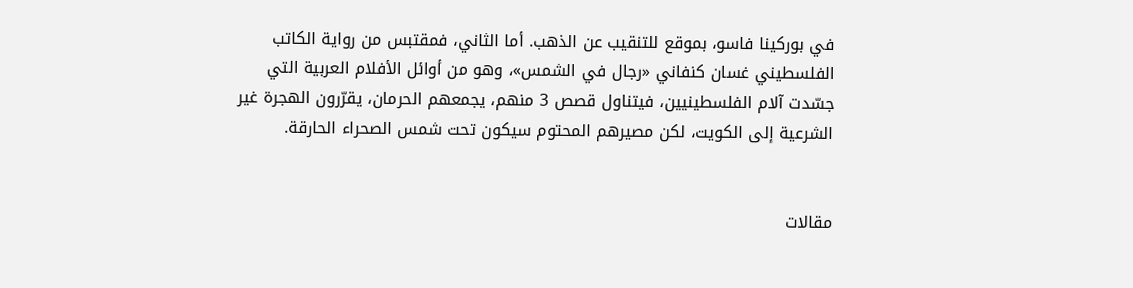في بوركينا فاسو، بموقع للتنقيب عن الذهب. أما الثاني، فمقتبس من رواية الكاتب الفلسطيني غسان كنفاني «رجال في الشمس»، وهو من أوائل الأفلام العربية التي جسّدت آلام الفلسطينيين، فيتناول قصص 3 منهم، يجمعهم الحرمان، يقرّرون الهجرة غير الشرعية إلى الكويت، لكن مصيرهم المحتوم سيكون تحت شمس الصحراء الحارقة.


مقالات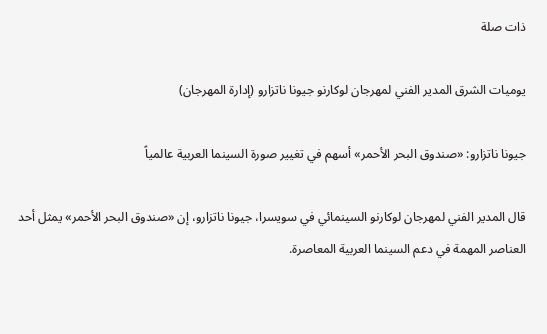ذات صلة

يوميات الشرق المدير الفني لمهرجان لوكارنو جيونا ناتزارو (إدارة المهرجان)

جيونا ناتزارو: «صندوق البحر الأحمر» أسهم في تغيير صورة السينما العربية عالمياً

قال المدير الفني لمهرجان لوكارنو السينمائي في سويسرا، جيونا ناتزارو، إن «صندوق البحر الأحمر» يمثل أحد العناصر المهمة في دعم السينما العربية المعاصرة.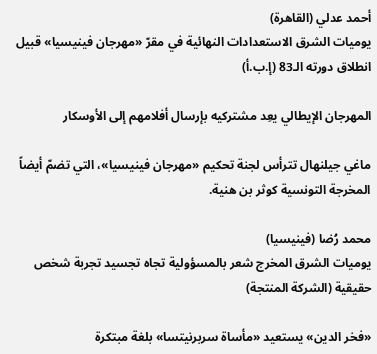أحمد عدلي (القاهرة)
يوميات الشرق الاستعدادات النهائية في مقرّ «مهرجان فينيسيا» قبيل انطلاق دورته الـ83 (إ.ب.أ)

المهرجان الإيطالي يعِد مشتركيه بإرسال أفلامهم إلى الأوسكار

ماغي جيلنهال تترأس لجنة تحكيم «مهرجان فينيسيا»، التي تضمّ أيضاً المخرجة التونسية كوثر بن هنية.

محمد رُضا (فينيسيا)
يوميات الشرق المخرج شعر بالمسؤولية تجاه تجسيد تجربة شخص حقيقية (الشركة المنتجة)

«فخر الدين» يستعيد «مأساة سربرنيتسا» بلغة مبتكرة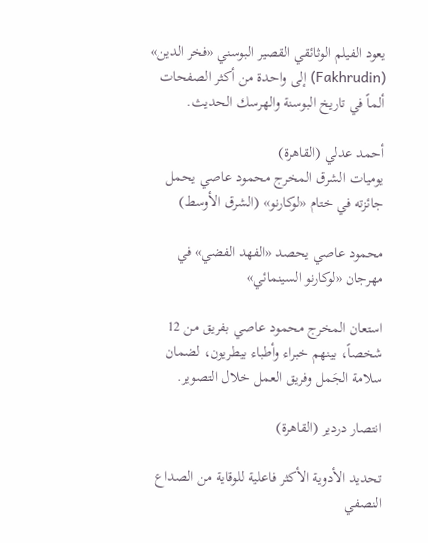يعود الفيلم الوثائقي القصير البوسني «فخر الدين» (Fakhrudin) إلى واحدة من أكثر الصفحات ألماً في تاريخ البوسنة والهرسك الحديث.

أحمد عدلي (القاهرة)
يوميات الشرق المخرج محمود عاصي يحمل جائزته في ختام «لوكارنو» (الشرق الأوسط)

محمود عاصي يحصد «الفهد الفضي» في مهرجان «لوكارنو السينمائي»

استعان المخرج محمود عاصي بفريق من 12 شخصاً، بينهم خبراء وأطباء بيطريون، لضمان سلامة الجَمل وفريق العمل خلال التصوير.

انتصار دردير (القاهرة)

تحديد الأدوية الأكثر فاعلية للوقاية من الصداع النصفي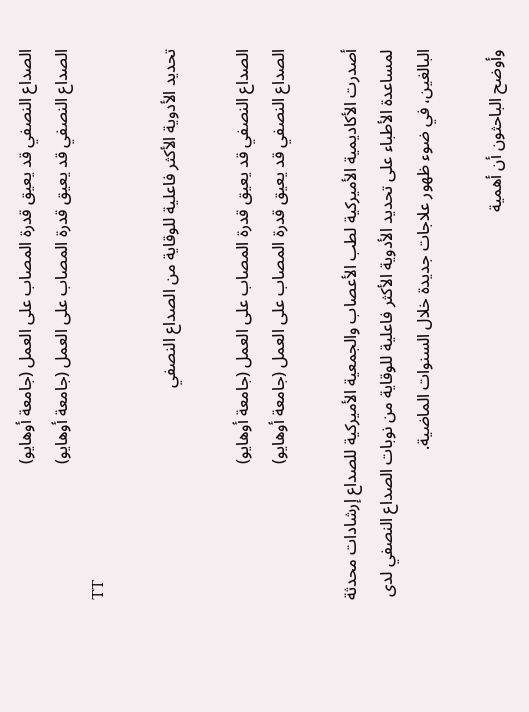الصداع النصفي قد يعيق قدرة المصاب على العمل (جامعة أوهايو)
الصداع النصفي قد يعيق قدرة المصاب على العمل (جامعة أوهايو)
TT

تحديد الأدوية الأكثر فاعلية للوقاية من الصداع النصفي

الصداع النصفي قد يعيق قدرة المصاب على العمل (جامعة أوهايو)
الصداع النصفي قد يعيق قدرة المصاب على العمل (جامعة أوهايو)

أصدرت الأكاديمية الأميركية لطب الأعصاب والجمعية الأميركية للصداع إرشادات محدثة لمساعدة الأطباء على تحديد الأدوية الأكثر فاعلية للوقاية من نوبات الصداع النصفي لدى البالغين، في ضوء ظهور علاجات جديدة خلال السنوات الماضية.

وأوضح الباحثون أن أهمية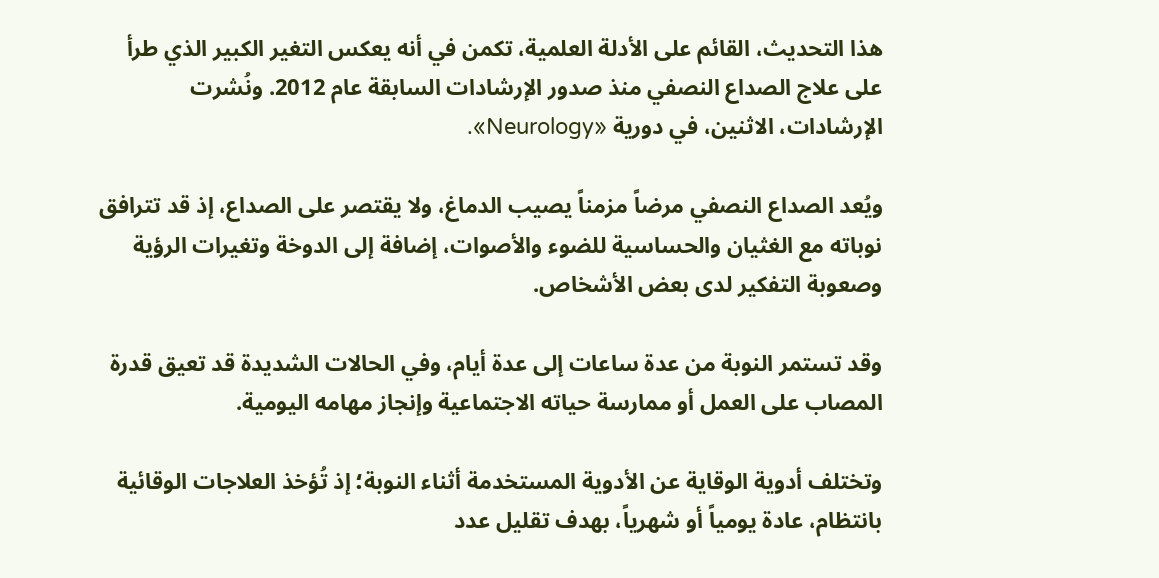هذا التحديث، القائم على الأدلة العلمية، تكمن في أنه يعكس التغير الكبير الذي طرأ على علاج الصداع النصفي منذ صدور الإرشادات السابقة عام 2012. ونُشرت الإرشادات، الاثنين، في دورية «Neurology».

ويُعد الصداع النصفي مرضاً مزمناً يصيب الدماغ، ولا يقتصر على الصداع، إذ قد تترافق نوباته مع الغثيان والحساسية للضوء والأصوات، إضافة إلى الدوخة وتغيرات الرؤية وصعوبة التفكير لدى بعض الأشخاص.

وقد تستمر النوبة من عدة ساعات إلى عدة أيام، وفي الحالات الشديدة قد تعيق قدرة المصاب على العمل أو ممارسة حياته الاجتماعية وإنجاز مهامه اليومية.

وتختلف أدوية الوقاية عن الأدوية المستخدمة أثناء النوبة؛ إذ تُؤخذ العلاجات الوقائية بانتظام، عادة يومياً أو شهرياً، بهدف تقليل عدد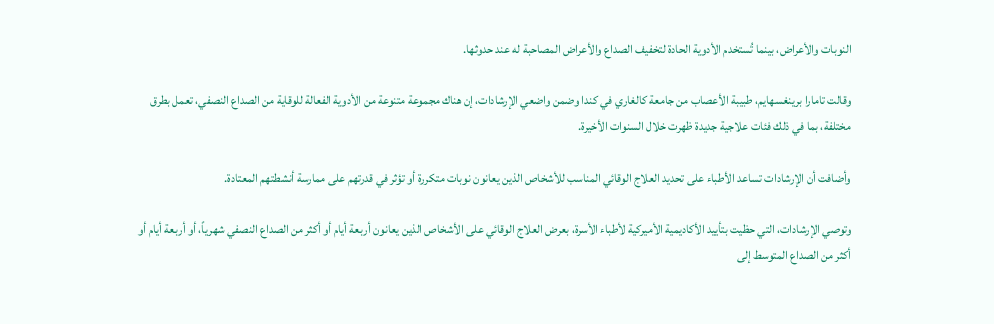النوبات والأعراض، بينما تُستخدم الأدوية الحادة لتخفيف الصداع والأعراض المصاحبة له عند حدوثها.

وقالت تامارا برينغسهايم، طبيبة الأعصاب من جامعة كالغاري في كندا وضمن واضعي الإرشادات، إن هناك مجموعة متنوعة من الأدوية الفعالة للوقاية من الصداع النصفي، تعمل بطرق مختلفة، بما في ذلك فئات علاجية جديدة ظهرت خلال السنوات الأخيرة.

وأضافت أن الإرشادات تساعد الأطباء على تحديد العلاج الوقائي المناسب للأشخاص الذين يعانون نوبات متكررة أو تؤثر في قدرتهم على ممارسة أنشطتهم المعتادة.

وتوصي الإرشادات، التي حظيت بتأييد الأكاديمية الأميركية لأطباء الأسرة، بعرض العلاج الوقائي على الأشخاص الذين يعانون أربعة أيام أو أكثر من الصداع النصفي شهرياً، أو أربعة أيام أو أكثر من الصداع المتوسط إلى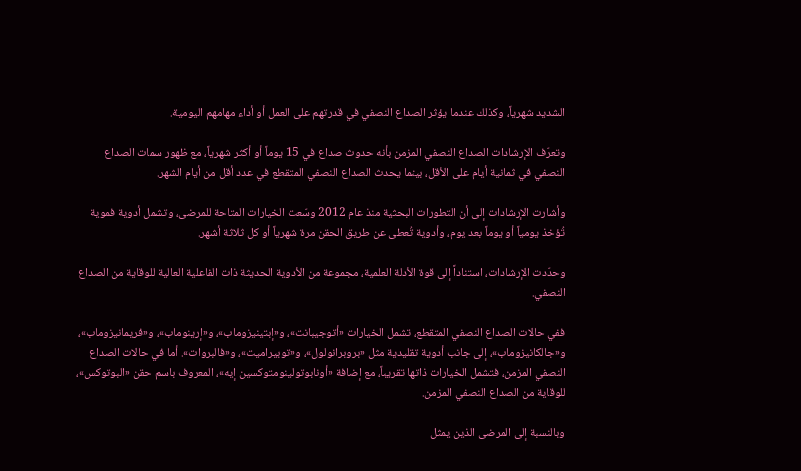الشديد شهرياً، وكذلك عندما يؤثر الصداع النصفي في قدرتهم على العمل أو أداء مهامهم اليومية.

وتعرّف الإرشادات الصداع النصفي المزمن بأنه حدوث صداع في 15 يوماً أو أكثر شهرياً، مع ظهور سمات الصداع النصفي في ثمانية أيام على الأقل، بينما يحدث الصداع النصفي المتقطع في عدد أقل من أيام الشهر.

وأشارت الإرشادات إلى أن التطورات البحثية منذ عام 2012 وسّعت الخيارات المتاحة للمرضى، وتشمل أدوية فموية تُؤخذ يومياً أو يوماً بعد يوم، وأدوية تُعطى عن طريق الحقن مرة شهرياً أو كل ثلاثة أشهر.

وحدّدت الإرشادات، استناداً إلى قوة الأدلة العلمية، مجموعة من الأدوية الحديثة ذات الفاعلية العالية للوقاية من الصداع النصفي.

ففي حالات الصداع النصفي المتقطع، تشمل الخيارات «أتوجيبانت»، و«إبتينيزوماب»، و«إرينوماب»، و«فريمانيزوماب»، و«جالكانيزوماب»، إلى جانب أدوية تقليدية مثل «بروبرانولول»، و«توبيراميت»، و«فالبروات». أما في حالات الصداع النصفي المزمن، فتشمل الخيارات ذاتها تقريباً، مع إضافة «أونابوتولينومتوكسين إيه»، المعروف باسم حقن «البوتوكس»، للوقاية من الصداع النصفي المزمن.

وبالنسبة إلى المرضى الذين يمثل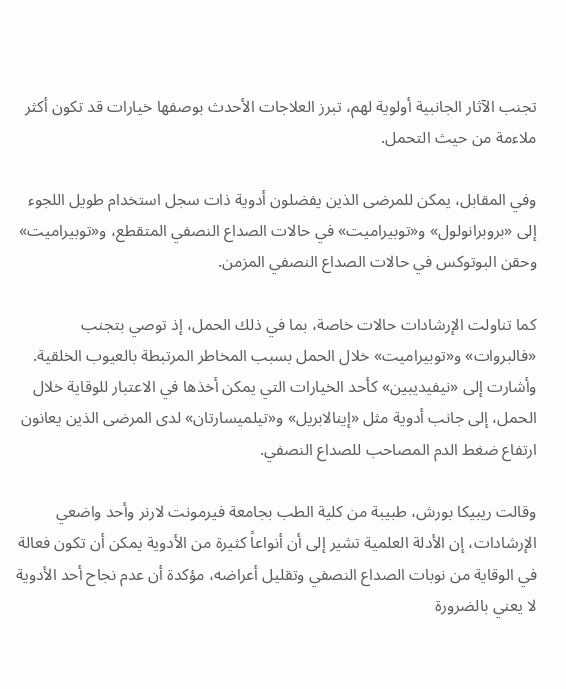تجنب الآثار الجانبية أولوية لهم، تبرز العلاجات الأحدث بوصفها خيارات قد تكون أكثر ملاءمة من حيث التحمل.

وفي المقابل، يمكن للمرضى الذين يفضلون أدوية ذات سجل استخدام طويل اللجوء إلى «بروبرانولول» و«توبيراميت» في حالات الصداع النصفي المتقطع، و«توبيراميت» وحقن البوتوكس في حالات الصداع النصفي المزمن.

كما تناولت الإرشادات حالات خاصة، بما في ذلك الحمل، إذ توصي بتجنب «فالبروات» و«توبيراميت» خلال الحمل بسبب المخاطر المرتبطة بالعيوب الخلقية. وأشارت إلى «نيفيديبين» كأحد الخيارات التي يمكن أخذها في الاعتبار للوقاية خلال الحمل، إلى جانب أدوية مثل «إينالابريل» و«تيلميسارتان» لدى المرضى الذين يعانون ارتفاع ضغط الدم المصاحب للصداع النصفي.

وقالت ريبيكا بورش، طبيبة من كلية الطب بجامعة فيرمونت لارنر وأحد واضعي الإرشادات، إن الأدلة العلمية تشير إلى أن أنواعاً كثيرة من الأدوية يمكن أن تكون فعالة في الوقاية من نوبات الصداع النصفي وتقليل أعراضه، مؤكدة أن عدم نجاح أحد الأدوية لا يعني بالضرورة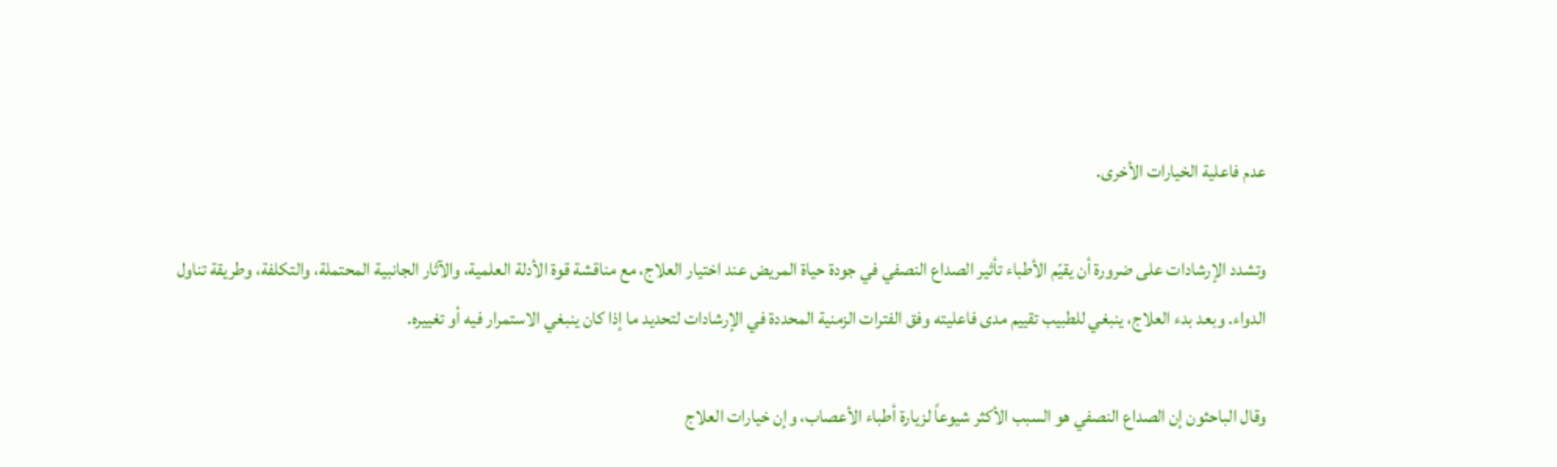عدم فاعلية الخيارات الأخرى.

وتشدد الإرشادات على ضرورة أن يقيّم الأطباء تأثير الصداع النصفي في جودة حياة المريض عند اختيار العلاج، مع مناقشة قوة الأدلة العلمية، والآثار الجانبية المحتملة، والتكلفة، وطريقة تناول الدواء. وبعد بدء العلاج، ينبغي للطبيب تقييم مدى فاعليته وفق الفترات الزمنية المحددة في الإرشادات لتحديد ما إذا كان ينبغي الاستمرار فيه أو تغييره.

وقال الباحثون إن الصداع النصفي هو السبب الأكثر شيوعاً لزيارة أطباء الأعصاب، وإن خيارات العلاج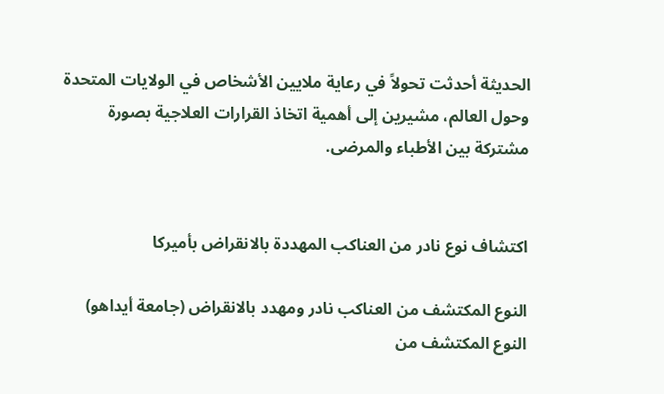الحديثة أحدثت تحولاً في رعاية ملايين الأشخاص في الولايات المتحدة وحول العالم، مشيرين إلى أهمية اتخاذ القرارات العلاجية بصورة مشتركة بين الأطباء والمرضى.


اكتشاف نوع نادر من العناكب المهددة بالانقراض بأميركا

النوع المكتشف من العناكب نادر ومهدد بالانقراض (جامعة أيداهو)
النوع المكتشف من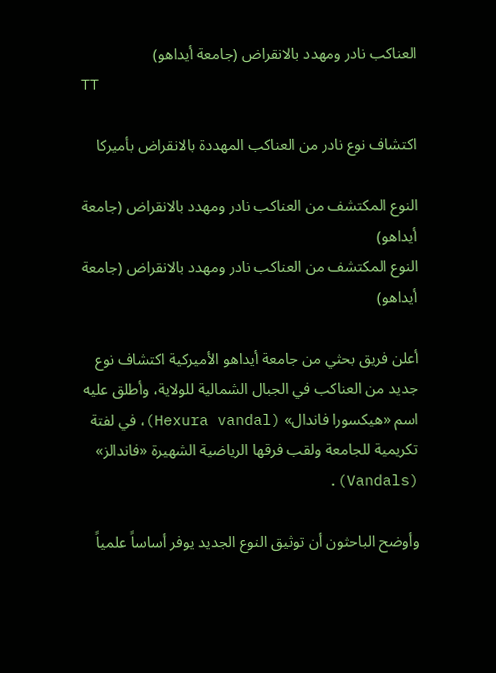العناكب نادر ومهدد بالانقراض (جامعة أيداهو)
TT

اكتشاف نوع نادر من العناكب المهددة بالانقراض بأميركا

النوع المكتشف من العناكب نادر ومهدد بالانقراض (جامعة أيداهو)
النوع المكتشف من العناكب نادر ومهدد بالانقراض (جامعة أيداهو)

أعلن فريق بحثي من جامعة أيداهو الأميركية اكتشاف نوع جديد من العناكب في الجبال الشمالية للولاية، وأطلق عليه اسم «هيكسورا فاندال» (Hexura vandal)، في لفتة تكريمية للجامعة ولقب فرقها الرياضية الشهيرة «فاندالز» (Vandals).

وأوضح الباحثون أن توثيق النوع الجديد يوفر أساساً علمياً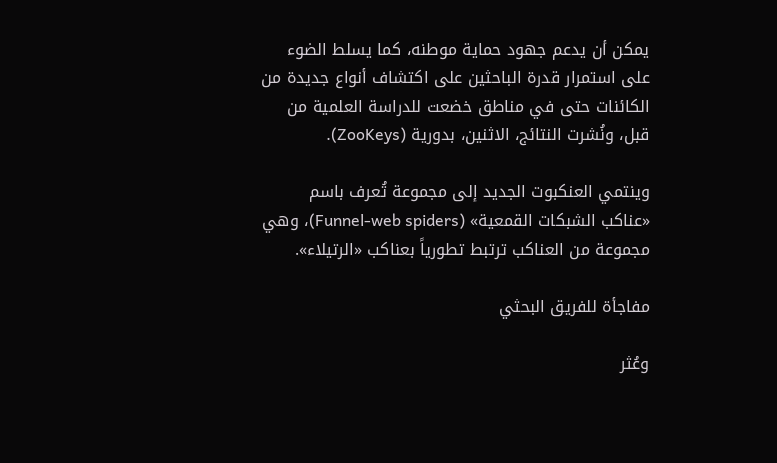يمكن أن يدعم جهود حماية موطنه، كما يسلط الضوء على استمرار قدرة الباحثين على اكتشاف أنواع جديدة من الكائنات حتى في مناطق خضعت للدراسة العلمية من قبل، ونُشرت النتائج، الاثنين، بدورية (ZooKeys).

وينتمي العنكبوت الجديد إلى مجموعة تُعرف باسم «عناكب الشبكات القمعية» (Funnel-web spiders)، وهي مجموعة من العناكب ترتبط تطورياً بعناكب «الرتيلاء».

مفاجأة للفريق البحثي

وعُثر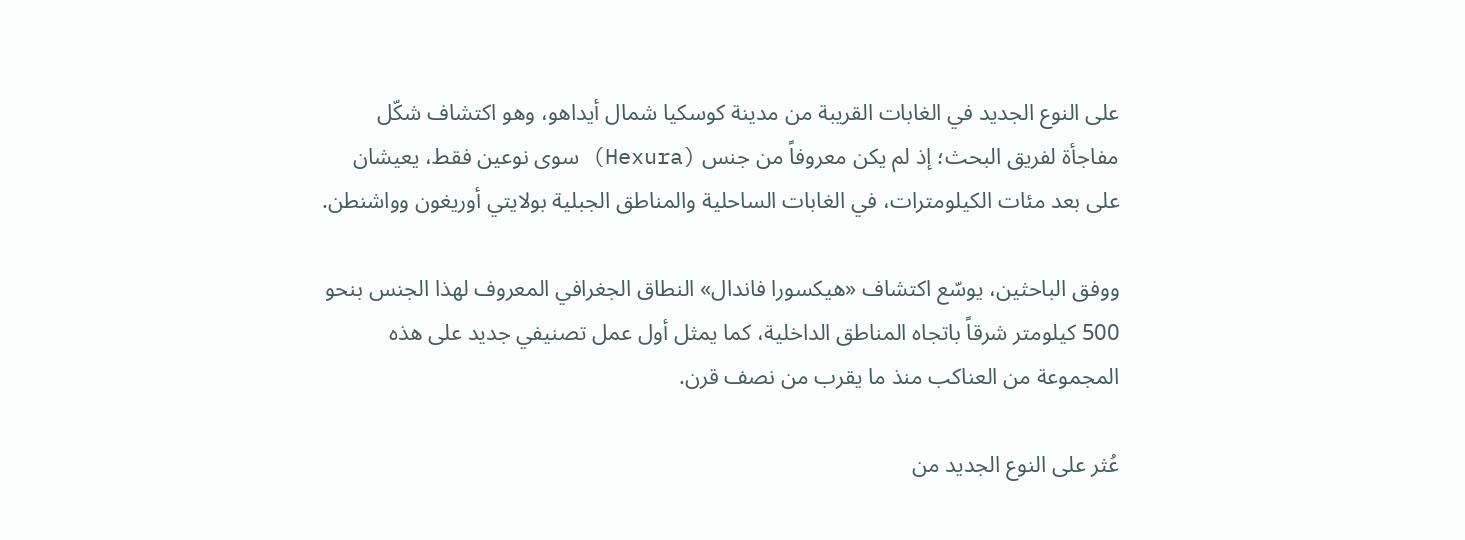على النوع الجديد في الغابات القريبة من مدينة كوسكيا شمال أيداهو، وهو اكتشاف شكّل مفاجأة لفريق البحث؛ إذ لم يكن معروفاً من جنس (Hexura) سوى نوعين فقط، يعيشان على بعد مئات الكيلومترات، في الغابات الساحلية والمناطق الجبلية بولايتي أوريغون وواشنطن.

ووفق الباحثين، يوسّع اكتشاف «هيكسورا فاندال» النطاق الجغرافي المعروف لهذا الجنس بنحو 500 كيلومتر شرقاً باتجاه المناطق الداخلية، كما يمثل أول عمل تصنيفي جديد على هذه المجموعة من العناكب منذ ما يقرب من نصف قرن.

عُثر على النوع الجديد من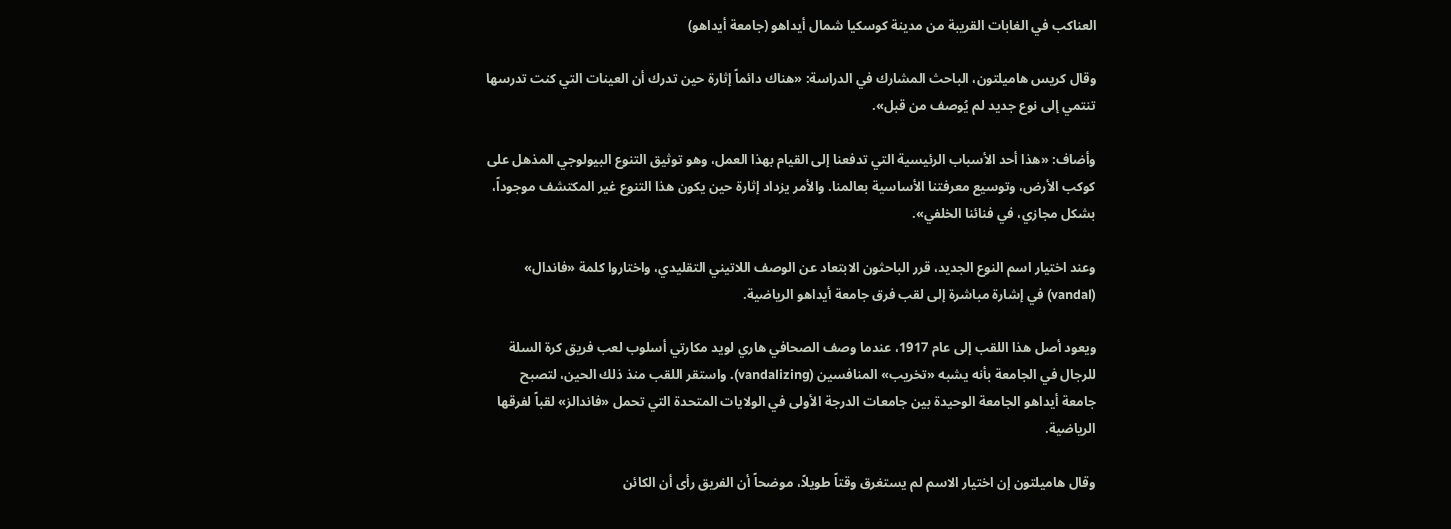العناكب في الغابات القريبة من مدينة كوسكيا شمال أيداهو (جامعة أيداهو)

وقال كريس هاميلتون، الباحث المشارك في الدراسة: «هناك دائماً إثارة حين تدرك أن العينات التي كنت تدرسها تنتمي إلى نوع جديد لم يُوصف من قبل».

وأضاف: «هذا أحد الأسباب الرئيسية التي تدفعنا إلى القيام بهذا العمل، وهو توثيق التنوع البيولوجي المذهل على كوكب الأرض، وتوسيع معرفتنا الأساسية بعالمنا. والأمر يزداد إثارة حين يكون هذا التنوع غير المكتشف موجوداً، بشكل مجازي، في فنائنا الخلفي».

وعند اختيار اسم النوع الجديد، قرر الباحثون الابتعاد عن الوصف اللاتيني التقليدي، واختاروا كلمة «فاندال» (vandal) في إشارة مباشرة إلى لقب فرق جامعة أيداهو الرياضية.

ويعود أصل هذا اللقب إلى عام 1917، عندما وصف الصحافي هاري لويد مكارتي أسلوب لعب فريق كرة السلة للرجال في الجامعة بأنه يشبه «تخريب» المنافسين (vandalizing). واستقر اللقب منذ ذلك الحين، لتصبح جامعة أيداهو الجامعة الوحيدة بين جامعات الدرجة الأولى في الولايات المتحدة التي تحمل «فاندالز» لقباً لفرقها الرياضية.

وقال هاميلتون إن اختيار الاسم لم يستغرق وقتاً طويلاً، موضحاً أن الفريق رأى أن الكائن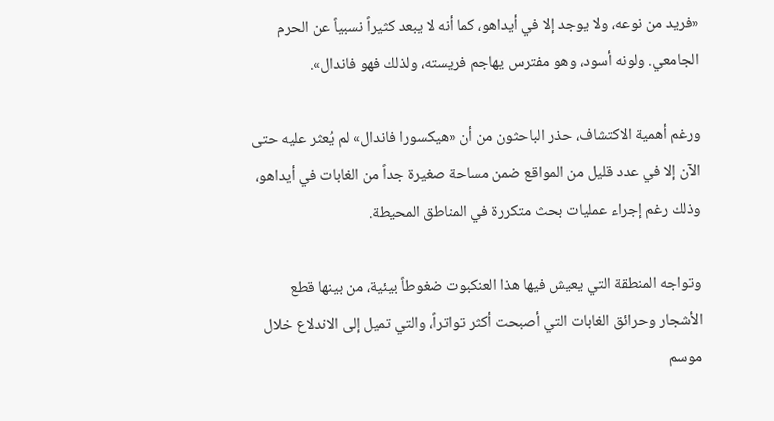«فريد من نوعه، ولا يوجد إلا في أيداهو، كما أنه لا يبعد كثيراً نسبياً عن الحرم الجامعي. ولونه أسود، وهو مفترس يهاجم فريسته، ولذلك فهو فاندال».

ورغم أهمية الاكتشاف، حذر الباحثون من أن «هيكسورا فاندال» لم يُعثر عليه حتى الآن إلا في عدد قليل من المواقع ضمن مساحة صغيرة جداً من الغابات في أيداهو، وذلك رغم إجراء عمليات بحث متكررة في المناطق المحيطة.

وتواجه المنطقة التي يعيش فيها هذا العنكبوت ضغوطاً بيئية، من بينها قطع الأشجار وحرائق الغابات التي أصبحت أكثر تواتراً، والتي تميل إلى الاندلاع خلال موسم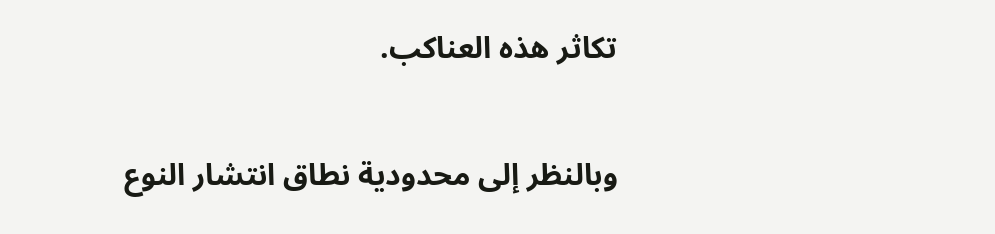تكاثر هذه العناكب.

وبالنظر إلى محدودية نطاق انتشار النوع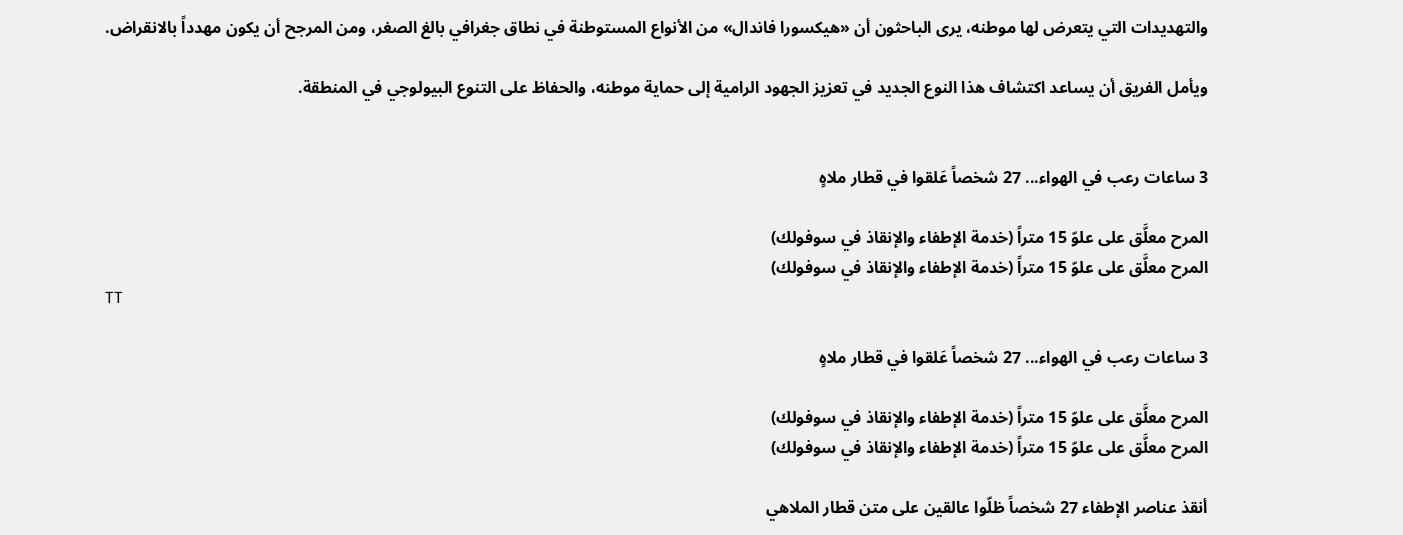والتهديدات التي يتعرض لها موطنه، يرى الباحثون أن «هيكسورا فاندال» من الأنواع المستوطنة في نطاق جغرافي بالغ الصغر، ومن المرجح أن يكون مهدداً بالانقراض.

ويأمل الفريق أن يساعد اكتشاف هذا النوع الجديد في تعزيز الجهود الرامية إلى حماية موطنه، والحفاظ على التنوع البيولوجي في المنطقة.


3 ساعات رعب في الهواء... 27 شخصاً عَلقوا في قطار ملاهٍ

المرح معلَّق على علوّ 15 متراً (خدمة الإطفاء والإنقاذ في سوفولك)
المرح معلَّق على علوّ 15 متراً (خدمة الإطفاء والإنقاذ في سوفولك)
TT

3 ساعات رعب في الهواء... 27 شخصاً عَلقوا في قطار ملاهٍ

المرح معلَّق على علوّ 15 متراً (خدمة الإطفاء والإنقاذ في سوفولك)
المرح معلَّق على علوّ 15 متراً (خدمة الإطفاء والإنقاذ في سوفولك)

أنقذ عناصر الإطفاء 27 شخصاً ظلّوا عالقين على متن قطار الملاهي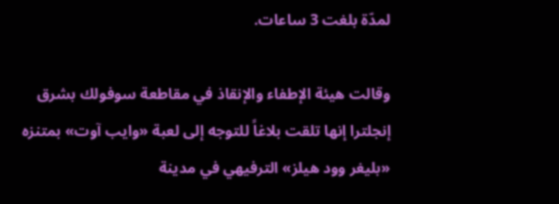لمدّة بلغت 3 ساعات.

وقالت هيئة الإطفاء والإنقاذ في مقاطعة سوفولك بشرق إنجلترا إنها تلقت بلاغاً للتوجه إلى لعبة «وايب آوت» بمتنزه «بليغر وود هيلز» الترفيهي في مدينة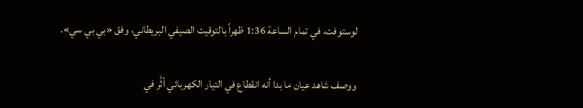لوستوفت، في تمام الساعة 1:36 ظهراً بالتوقيت الصيفي البريطاني، وفق «بي بي سي».

ووصف شاهد عيان ما بدا أنه انقطاع في التيار الكهربائي أثَّر في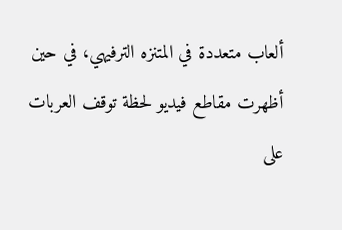ألعاب متعددة في المتنزه الترفيهي، في حين أظهرت مقاطع فيديو لحظة توقف العربات على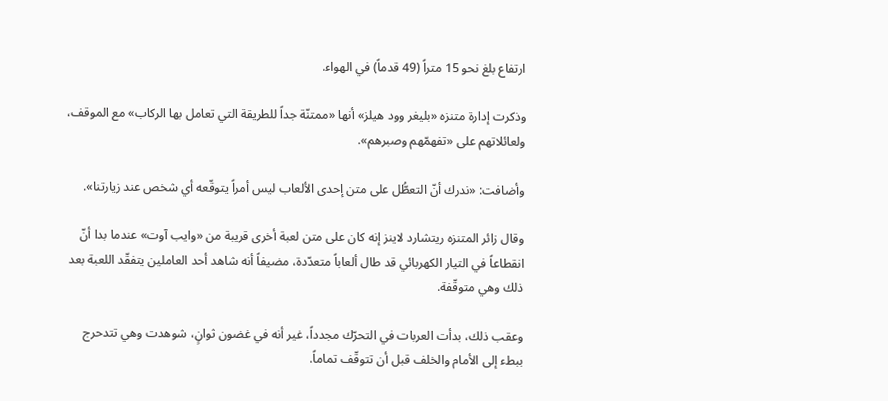ارتفاع بلغ نحو 15 متراً (49 قدماً) في الهواء.

وذكرت إدارة متنزه «بليغر وود هيلز» أنها «ممتنّة جداً للطريقة التي تعامل بها الركاب» مع الموقف، ولعائلاتهم على «تفهمّهم وصبرهم».

وأضافت: «ندرك أنّ التعطُّل على متن إحدى الألعاب ليس أمراً يتوقّعه أي شخص عند زيارتنا».

وقال زائر المتنزه ريتشارد لاينز إنه كان على متن لعبة أخرى قريبة من «وايب آوت» عندما بدا أنّ انقطاعاً في التيار الكهربائي قد طال ألعاباً متعدّدة، مضيفاً أنه شاهد أحد العاملين يتفقّد اللعبة بعد ذلك وهي متوقّفة.

وعقب ذلك، بدأت العربات في التحرّك مجدداً، غير أنه في غضون ثوانٍ، شوهدت وهي تتدحرج ببطء إلى الأمام والخلف قبل أن تتوقّف تماماً.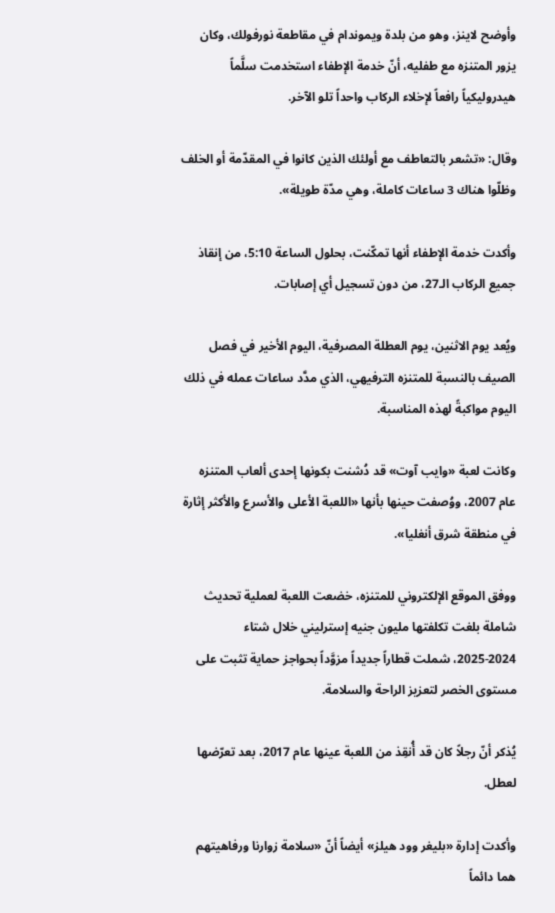وأوضح لاينز، وهو من بلدة ويموندام في مقاطعة نورفولك، وكان يزور المتنزه مع طفليه، أنّ خدمة الإطفاء استخدمت سلَّماً هيدروليكياً رافعاً لإخلاء الركاب واحداً تلو الآخر.

وقال: «تشعر بالتعاطف مع أولئك الذين كانوا في المقدّمة أو الخلف وظلّوا هناك 3 ساعات كاملة، وهي مدّة طويلة».

وأكدت خدمة الإطفاء أنها تمكّنت، بحلول الساعة 5:10، من إنقاذ جميع الركاب الـ27، من دون تسجيل أي إصابات.

ويُعد يوم الاثنين، يوم العطلة المصرفية، اليوم الأخير في فصل الصيف بالنسبة للمتنزه الترفيهي، الذي مدَّد ساعات عمله في ذلك اليوم مواكبةً لهذه المناسبة.

وكانت لعبة «وايب آوت» قد دُشنت بكونها إحدى ألعاب المتنزه عام 2007، ووُصفت حينها بأنها «اللعبة الأعلى والأسرع والأكثر إثارة في منطقة شرق أنغليا».

ووفق الموقع الإلكتروني للمتنزه، خضعت اللعبة لعملية تحديث شاملة بلغت تكلفتها مليون جنيه إسترليني خلال شتاء 2024-2025، شملت قطاراً جديداً مزوَّداً بحواجز حماية تثبت على مستوى الخصر لتعزيز الراحة والسلامة.

يُذكر أنّ رجلاً كان قد أُنقِذ من اللعبة عينها عام 2017، بعد تعرّضها لعطل.

وأكدت إدارة «بليغر وود هيلز» أيضاً أنّ «سلامة زوارنا ورفاهيتهم هما دائماً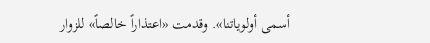أسمى أولوياتنا». وقدمت «اعتذاراً خالصاً» للزوار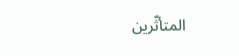المتأثّرين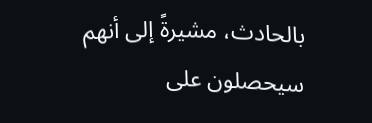بالحادث، مشيرةً إلى أنهم سيحصلون على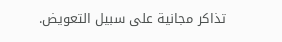تذاكر مجانية على سبيل التعويض.